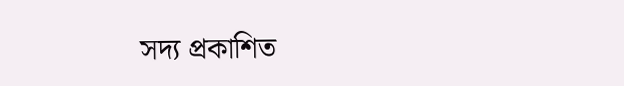সদ্য প্রকাশিত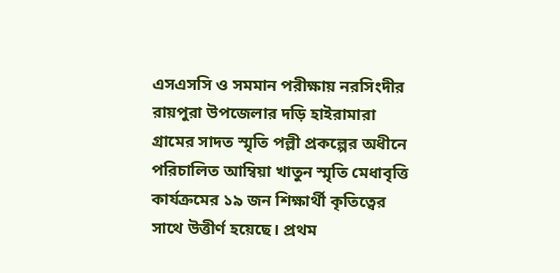এসএসসি ও সমমান পরীক্ষায় নরসিংদীর রায়পুরা উপজেলার দড়ি হাইরামারা গ্রামের সাদত স্মৃতি পল্লী প্রকল্পের অধীনে পরিচালিত আম্বিয়া খাতুন স্মৃতি মেধাবৃত্তি কার্যক্রমের ১৯ জন শিক্ষার্থী কৃতিত্বের সাথে উত্তীর্ণ হয়েছে। প্রথম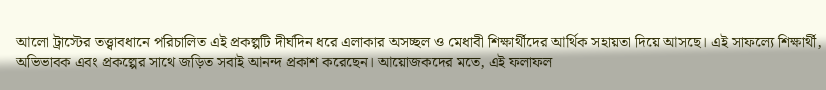আলো ট্রাস্টের তত্ত্বাবধানে পরিচালিত এই প্রকল্পটি দীর্ঘদিন ধরে এলাকার অসচ্ছল ও মেধাবী শিক্ষার্থীদের আর্থিক সহায়তা দিয়ে আসছে। এই সাফল্যে শিক্ষার্থী, অভিভাবক এবং প্রকল্পের সাথে জড়িত সবাই আনন্দ প্রকাশ করেছেন। আয়োজকদের মতে, এই ফলাফল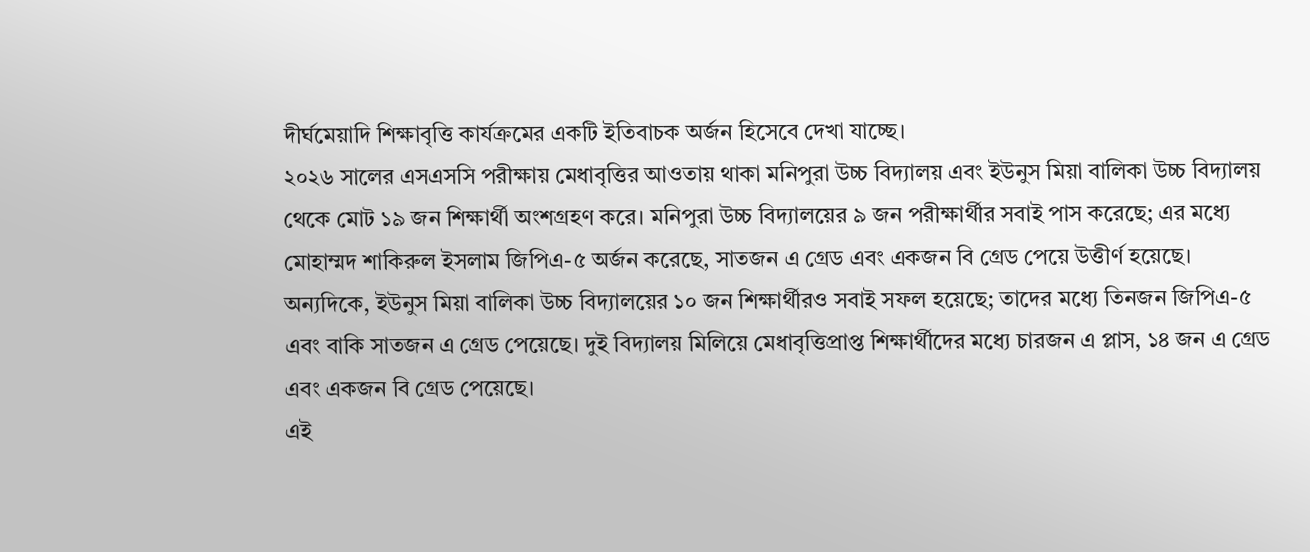দীর্ঘমেয়াদি শিক্ষাবৃত্তি কার্যক্রমের একটি ইতিবাচক অর্জন হিসেবে দেখা যাচ্ছে।
২০২৬ সালের এসএসসি পরীক্ষায় মেধাবৃত্তির আওতায় থাকা মনিপুরা উচ্চ বিদ্যালয় এবং ইউনুস মিয়া বালিকা উচ্চ বিদ্যালয় থেকে মোট ১৯ জন শিক্ষার্থী অংশগ্রহণ করে। মনিপুরা উচ্চ বিদ্যালয়ের ৯ জন পরীক্ষার্থীর সবাই পাস করেছে; এর মধ্যে মোহাম্মদ শাকিরুল ইসলাম জিপিএ-৫ অর্জন করেছে, সাতজন এ গ্রেড এবং একজন বি গ্রেড পেয়ে উত্তীর্ণ হয়েছে। অন্যদিকে, ইউনুস মিয়া বালিকা উচ্চ বিদ্যালয়ের ১০ জন শিক্ষার্থীরও সবাই সফল হয়েছে; তাদের মধ্যে তিনজন জিপিএ-৫ এবং বাকি সাতজন এ গ্রেড পেয়েছে। দুই বিদ্যালয় মিলিয়ে মেধাবৃত্তিপ্রাপ্ত শিক্ষার্থীদের মধ্যে চারজন এ প্লাস, ১৪ জন এ গ্রেড এবং একজন বি গ্রেড পেয়েছে।
এই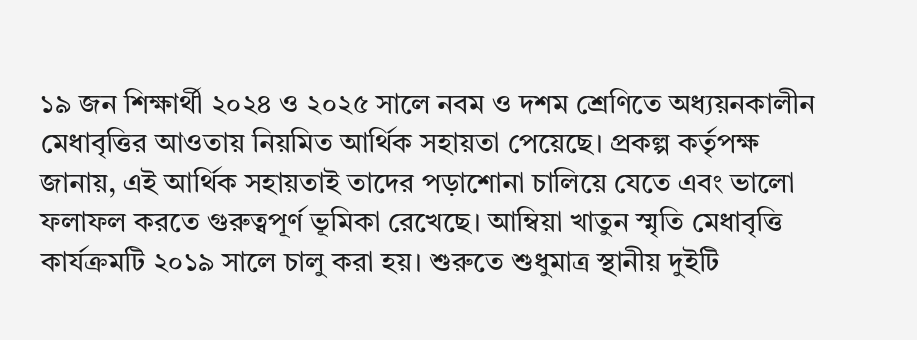১৯ জন শিক্ষার্থী ২০২৪ ও ২০২৫ সালে নবম ও দশম শ্রেণিতে অধ্যয়নকালীন মেধাবৃত্তির আওতায় নিয়মিত আর্থিক সহায়তা পেয়েছে। প্রকল্প কর্তৃপক্ষ জানায়, এই আর্থিক সহায়তাই তাদের পড়াশোনা চালিয়ে যেতে এবং ভালো ফলাফল করতে গুরুত্বপূর্ণ ভূমিকা রেখেছে। আম্বিয়া খাতুন স্মৃতি মেধাবৃত্তি কার্যক্রমটি ২০১৯ সালে চালু করা হয়। শুরুতে শুধুমাত্র স্থানীয় দুইটি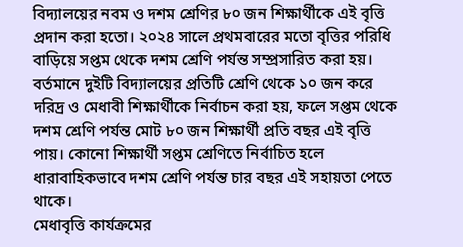বিদ্যালয়ের নবম ও দশম শ্রেণির ৮০ জন শিক্ষার্থীকে এই বৃত্তি প্রদান করা হতো। ২০২৪ সালে প্রথমবারের মতো বৃত্তির পরিধি বাড়িয়ে সপ্তম থেকে দশম শ্রেণি পর্যন্ত সম্প্রসারিত করা হয়। বর্তমানে দুইটি বিদ্যালয়ের প্রতিটি শ্রেণি থেকে ১০ জন করে দরিদ্র ও মেধাবী শিক্ষার্থীকে নির্বাচন করা হয়, ফলে সপ্তম থেকে দশম শ্রেণি পর্যন্ত মোট ৮০ জন শিক্ষার্থী প্রতি বছর এই বৃত্তি পায়। কোনো শিক্ষার্থী সপ্তম শ্রেণিতে নির্বাচিত হলে ধারাবাহিকভাবে দশম শ্রেণি পর্যন্ত চার বছর এই সহায়তা পেতে থাকে।
মেধাবৃত্তি কার্যক্রমের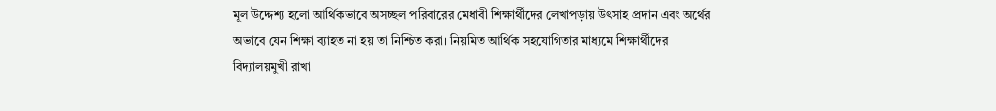মূল উদ্দেশ্য হলো আর্থিকভাবে অসচ্ছল পরিবারের মেধাবী শিক্ষার্থীদের লেখাপড়ায় উৎসাহ প্রদান এবং অর্থের অভাবে যেন শিক্ষা ব্যাহত না হয় তা নিশ্চিত করা। নিয়মিত আর্থিক সহযোগিতার মাধ্যমে শিক্ষার্থীদের বিদ্যালয়মুখী রাখা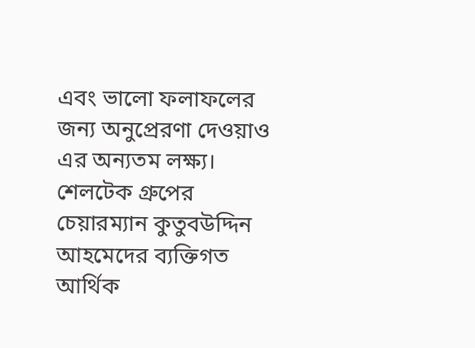এবং ভালো ফলাফলের জন্য অনুপ্রেরণা দেওয়াও এর অন্যতম লক্ষ্য। শেলটেক গ্রুপের চেয়ারম্যান কুতুবউদ্দিন আহমেদের ব্যক্তিগত আর্থিক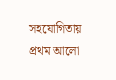সহযোগিতায় প্রথম আলো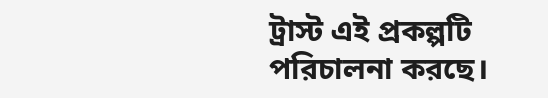ট্রাস্ট এই প্রকল্পটি পরিচালনা করছে।